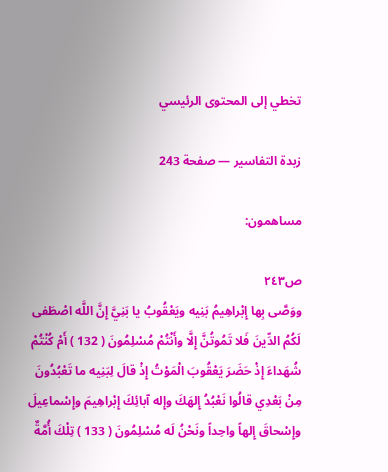تخطي إلى المحتوى الرئيسي

زبدة التفاسير — صفحة 243

مساهمون:

ص٢٤٣
ووَصَّى بِها إِبْراهِيمُ بَنِيه ويَعْقُوبُ يا بَنِيَّ إِنَّ اللَّه اصْطَفى لَكُمُ الدِّينَ فَلا تَمُوتُنَّ إِلَّا وأَنْتُمْ مُسْلِمُونَ ( 132 ) أَمْ كُنْتُمْ شُهَداءَ إِذْ حَضَرَ يَعْقُوبَ الْمَوْتُ إِذْ قالَ لِبَنِيه ما تَعْبُدُونَ مِنْ بَعْدِي قالُوا نَعْبُدُ إِلهَكَ وإِله آبائِكَ إِبْراهِيمَ وإِسْماعِيلَ وإِسْحاقَ إِلهاً واحِداً ونَحْنُ لَه مُسْلِمُونَ ( 133 ) تِلْكَ أُمَّةٌ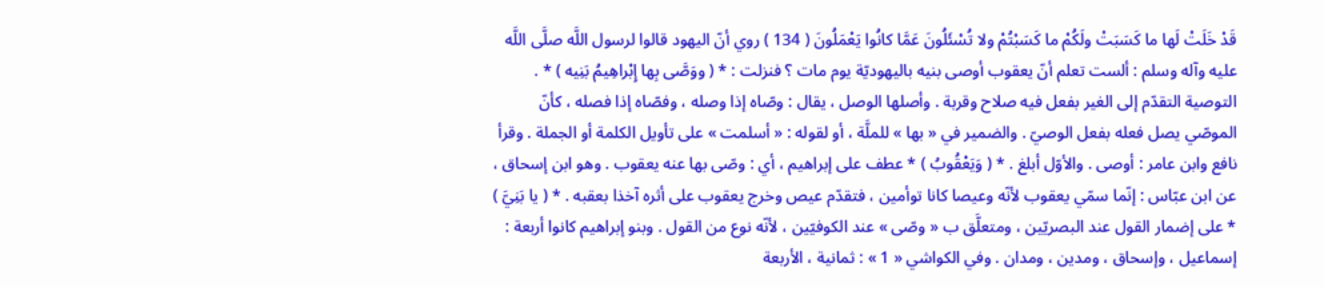قَدْ خَلَتْ لَها ما كَسَبَتْ ولَكُمْ ما كَسَبْتُمْ ولا تُسْئَلُونَ عَمَّا كانُوا يَعْمَلُونَ ( 134 ) روي أنّ اليهود قالوا لرسول اللَّه صلَّى اللَّه عليه وآله وسلم : ألست تعلم أنّ يعقوب أوصى بنيه باليهوديّة يوم مات ؟ فنزلت : * ( ووَصَّى بِها إِبْراهِيمُ بَنِيه ) * . التوصية التقدّم إلى الغير بفعل فيه صلاح وقربة . وأصلها الوصل ، يقال : وصّاه إذا وصله ، وفصّاه إذا فصله ، كأنّ الموصّي يصل فعله بفعل الوصيّ . والضمير في « بها » للملَّة ، أو لقوله : « أسلمت » على تأويل الكلمة أو الجملة . وقرأ نافع وابن عامر : أوصى . والأوّل أبلغ . * ( وَيَعْقُوبُ ) * عطف على إبراهيم ، أي : وصّى بها عنه يعقوب . وهو ابن إسحاق ، عن ابن عبّاس : إنّما سمّي يعقوب لأنّه وعيصا كانا توأمين ، فتقدّم عيص وخرج يعقوب على أثره آخذا بعقبه . * ( يا بَنِيَّ ) * على إضمار القول عند البصريّين ، ومتعلَّق ب « وصّى » عند الكوفيّين ، لأنّه نوع من القول . وبنو إبراهيم كانوا أربعة : إسماعيل ، وإسحاق ، ومدين ، ومدان . وفي الكواشي « 1 » : ثمانية ، الأربعة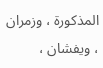المذكورة ، وزمران ، ويفشان ،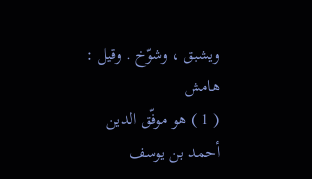ويشبق ، وشوّخ . وقيل :
هامش
( 1 ) هو موفّق الدين أحمد بن يوسف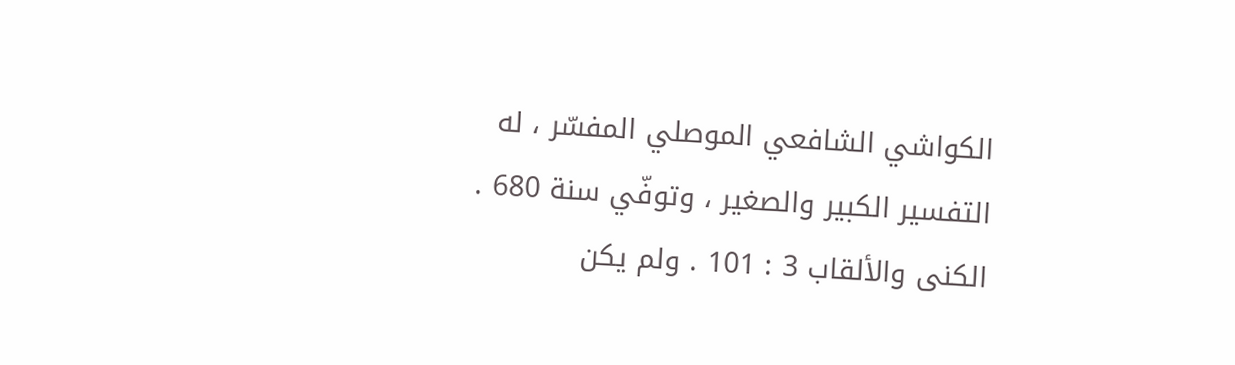الكواشي الشافعي الموصلي المفسّر ، له التفسير الكبير والصغير ، وتوفّي سنة 680 . الكنى والألقاب 3 : 101 . ولم يكن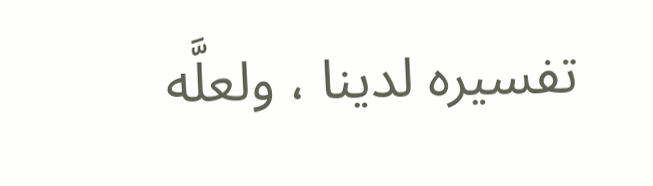تفسيره لدينا ، ولعلَّه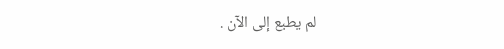لم يطبع إلى الآن .